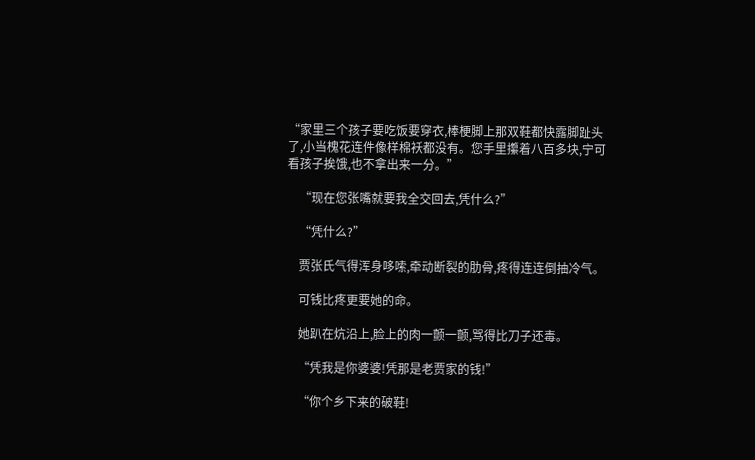“家里三个孩子要吃饭要穿衣,棒梗脚上那双鞋都快露脚趾头了,小当槐花连件像样棉袄都没有。您手里攥着八百多块,宁可看孩子挨饿,也不拿出来一分。”

    “现在您张嘴就要我全交回去,凭什么?”

    “凭什么?”

    贾张氏气得浑身哆嗦,牵动断裂的肋骨,疼得连连倒抽冷气。

    可钱比疼更要她的命。

    她趴在炕沿上,脸上的肉一颤一颤,骂得比刀子还毒。

    “凭我是你婆婆!凭那是老贾家的钱!”

    “你个乡下来的破鞋!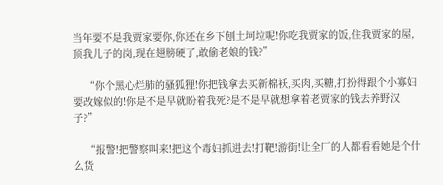当年要不是我贾家要你,你还在乡下刨土坷垃呢!你吃我贾家的饭,住我贾家的屋,顶我儿子的岗,现在翅膀硬了,敢偷老娘的钱?”

    “你个黑心烂肺的骚狐狸!你把钱拿去买新棉袄,买肉,买糖,打扮得跟个小寡妇要改嫁似的!你是不是早就盼着我死?是不是早就想拿着老贾家的钱去养野汉子?”

    “报警!把警察叫来!把这个毒妇抓进去!打靶!游街!让全厂的人都看看她是个什么货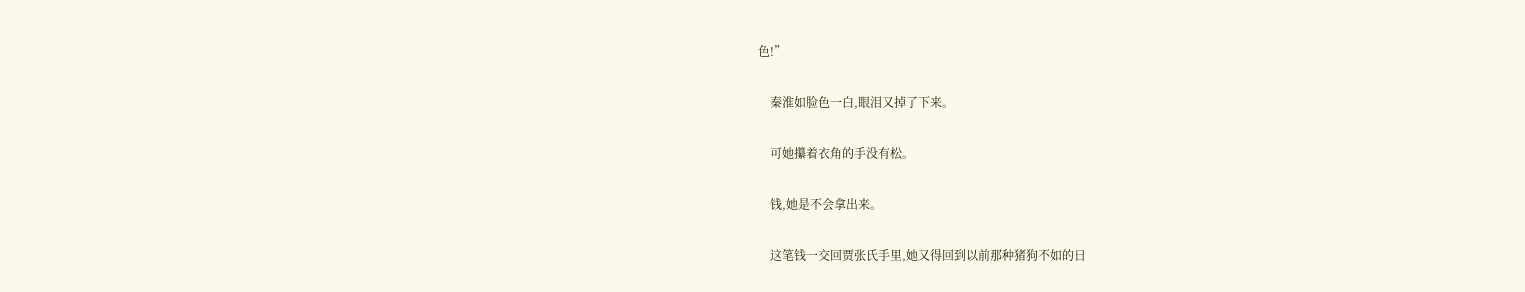色!”

    秦淮如脸色一白,眼泪又掉了下来。

    可她攥着衣角的手没有松。

    钱,她是不会拿出来。

    这笔钱一交回贾张氏手里,她又得回到以前那种猪狗不如的日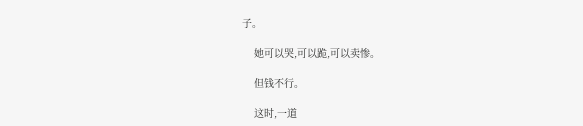子。

    她可以哭,可以跪,可以卖惨。

    但钱不行。

    这时,一道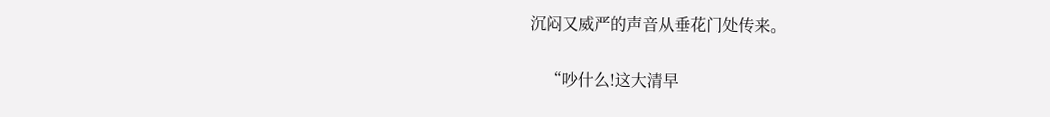沉闷又威严的声音从垂花门处传来。

    “吵什么!这大清早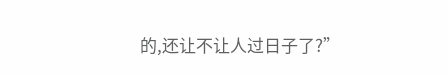的,还让不让人过日子了?”